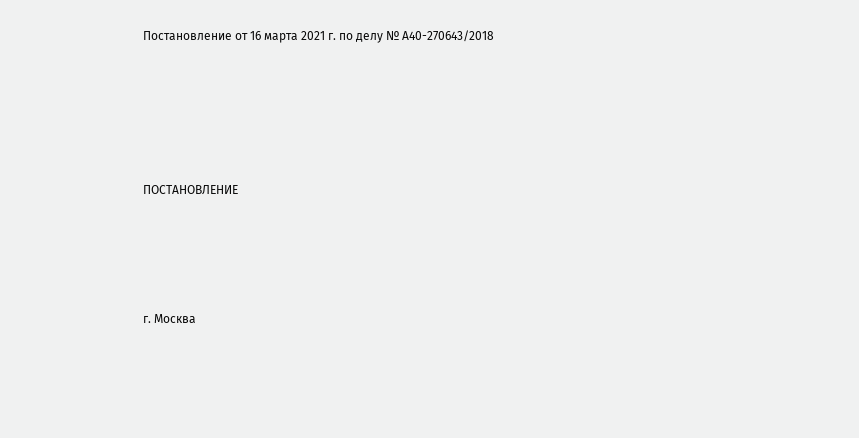Постановление от 16 марта 2021 г. по делу № А40-270643/2018





ПОСТАНОВЛЕНИЕ




г. Москва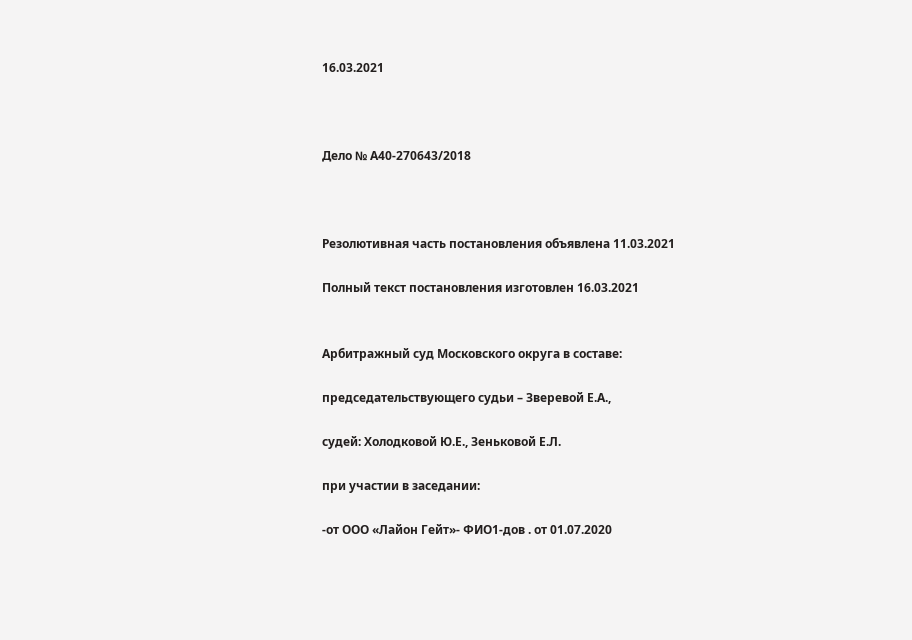16.03.2021



Дело № А40-270643/2018



Резолютивная часть постановления объявлена 11.03.2021

Полный текст постановления изготовлен 16.03.2021


Арбитражный суд Московского округа в составе:

председательствующего судьи – Зверевой Е.А.,

судей: Холодковой Ю.Е., Зеньковой Е.Л.

при участии в заседании:

-от ООО «Лайон Гейт»- ФИО1-дов . от 01.07.2020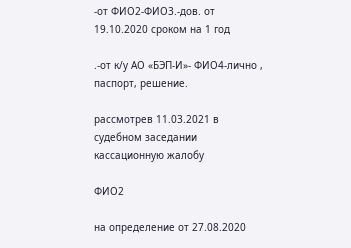-от ФИО2-ФИО3.-дов. от 19.10.2020 сроком на 1 год

.-от к/у АО «БЭП-И»- ФИО4-лично , паспорт, решение.

рассмотрев 11.03.2021 в судебном заседании кассационную жалобу

ФИО2

на определение от 27.08.2020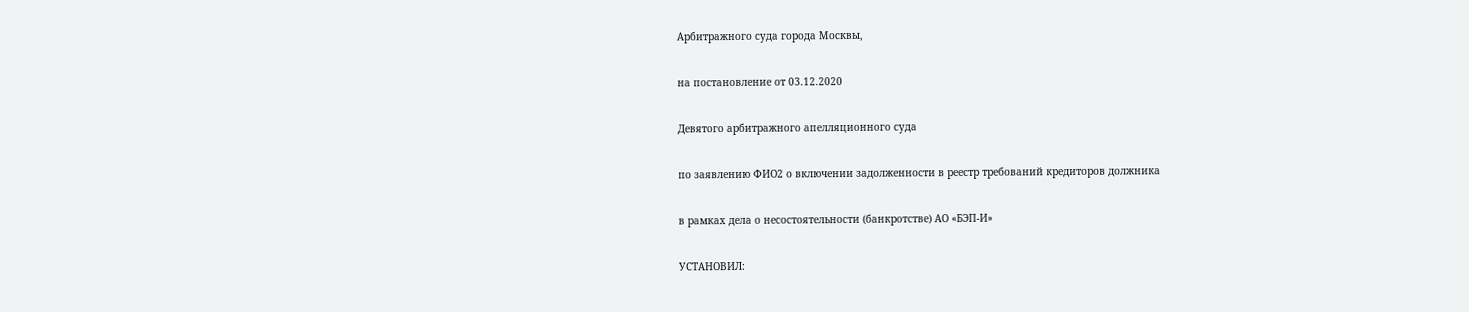Арбитражного суда города Москвы,

на постановление от 03.12.2020

Девятого арбитражного апелляционного суда

по заявлению ФИО2 о включении задолженности в реестр требований кредиторов должника

в рамках дела о несостоятельности (банкротстве) АО «БЭП-И»

УСТАНОВИЛ: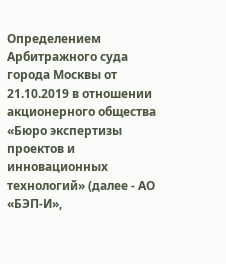Определением Арбитражного суда города Москвы от 21.10.2019 в отношении акционерного общества «Бюро экспертизы проектов и инновационных технологий» (далее - АО «БЭП-И»,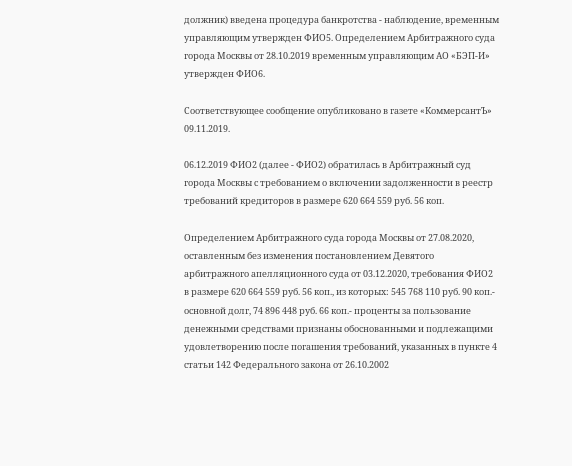должник) введена процедура банкротства - наблюдение, временным управляющим утвержден ФИО5. Определением Арбитражного суда города Москвы от 28.10.2019 временным управляющим АО «БЭП-И» утвержден ФИО6.

Соответствующее сообщение опубликовано в газете «КоммерсантЪ» 09.11.2019.

06.12.2019 ФИО2 (далее - ФИО2) обратилась в Арбитражный суд города Москвы с требованием о включении задолженности в реестр требований кредиторов в размере 620 664 559 руб. 56 коп.

Определением Арбитражного суда города Москвы от 27.08.2020, оставленным без изменения постановлением Девятого арбитражного апелляционного суда от 03.12.2020, требования ФИО2 в размере 620 664 559 руб. 56 коп., из которых: 545 768 110 руб. 90 коп.- основной долг, 74 896 448 руб. 66 коп.- проценты за пользование денежными средствами признаны обоснованными и подлежащими удовлетворению после погашения требований, указанных в пункте 4 статьи 142 Федерального закона от 26.10.2002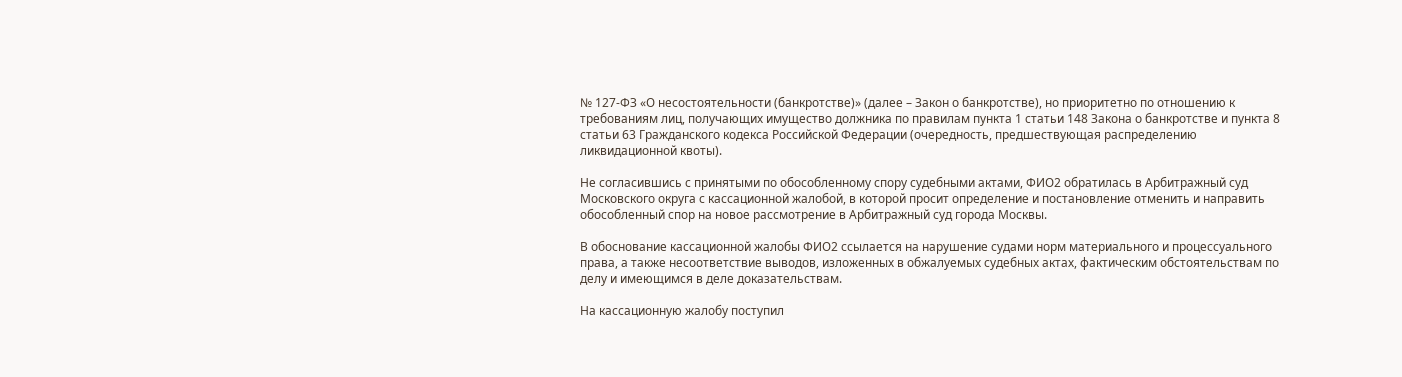№ 127-ФЗ «О несостоятельности (банкротстве)» (далее – Закон о банкротстве), но приоритетно по отношению к требованиям лиц, получающих имущество должника по правилам пункта 1 статьи 148 Закона о банкротстве и пункта 8 статьи 63 Гражданского кодекса Российской Федерации (очередность, предшествующая распределению ликвидационной квоты).

Не согласившись с принятыми по обособленному спору судебными актами, ФИО2 обратилась в Арбитражный суд Московского округа с кассационной жалобой, в которой просит определение и постановление отменить и направить обособленный спор на новое рассмотрение в Арбитражный суд города Москвы.

В обоснование кассационной жалобы ФИО2 ссылается на нарушение судами норм материального и процессуального права, а также несоответствие выводов, изложенных в обжалуемых судебных актах, фактическим обстоятельствам по делу и имеющимся в деле доказательствам.

На кассационную жалобу поступил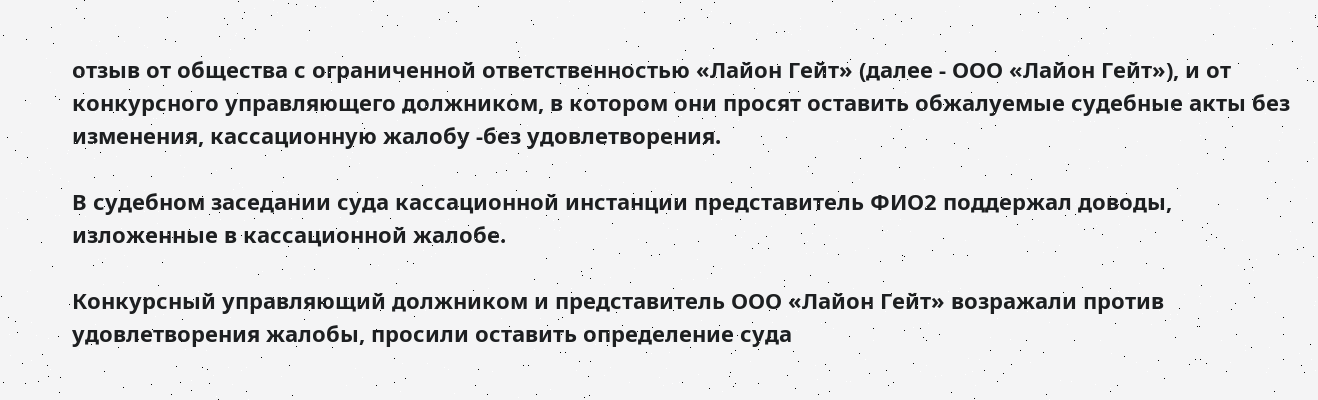отзыв от общества с ограниченной ответственностью «Лайон Гейт» (далее - ООО «Лайон Гейт»), и от конкурсного управляющего должником, в котором они просят оставить обжалуемые судебные акты без изменения, кассационную жалобу -без удовлетворения.

В судебном заседании суда кассационной инстанции представитель ФИО2 поддержал доводы, изложенные в кассационной жалобе.

Конкурсный управляющий должником и представитель ООО «Лайон Гейт» возражали против удовлетворения жалобы, просили оставить определение суда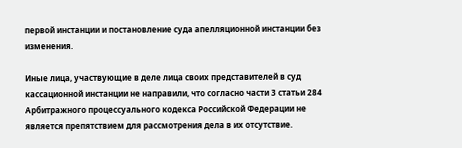первой инстанции и постановление суда апелляционной инстанции без изменения.

Иные лица, участвующие в деле лица своих представителей в суд кассационной инстанции не направили, что согласно части 3 статьи 284 Арбитражного процессуального кодекса Российской Федерации не является препятствием для рассмотрения дела в их отсутствие.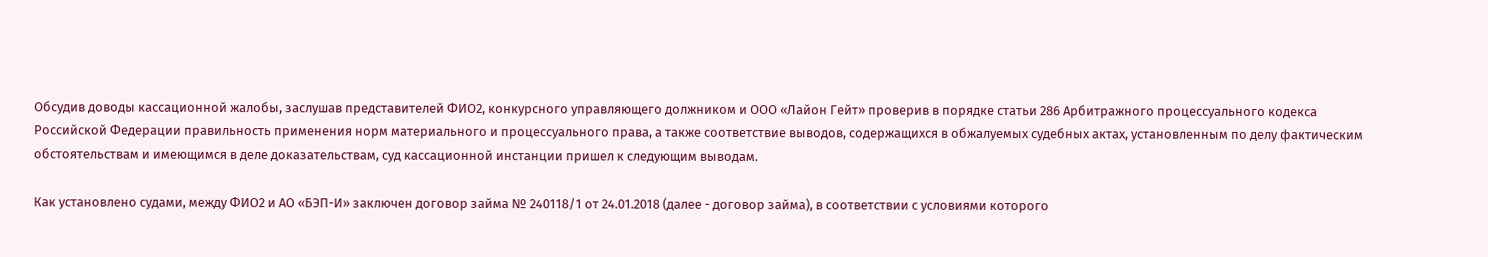Обсудив доводы кассационной жалобы, заслушав представителей ФИО2, конкурсного управляющего должником и ООО «Лайон Гейт» проверив в порядке статьи 286 Арбитражного процессуального кодекса Российской Федерации правильность применения норм материального и процессуального права, а также соответствие выводов, содержащихся в обжалуемых судебных актах, установленным по делу фактическим обстоятельствам и имеющимся в деле доказательствам, суд кассационной инстанции пришел к следующим выводам.

Как установлено судами, между ФИО2 и АО «БЭП-И» заключен договор займа № 240118/1 от 24.01.2018 (далее - договор займа), в соответствии с условиями которого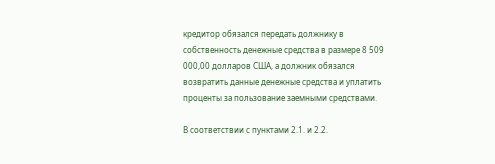кредитор обязался передать должнику в собственность денежные средства в размере 8 509 000,00 долларов США, а должник обязался возвратить данные денежные средства и уплатить проценты за пользование заемными средствами.

В соответствии с пунктами 2.1. и 2.2.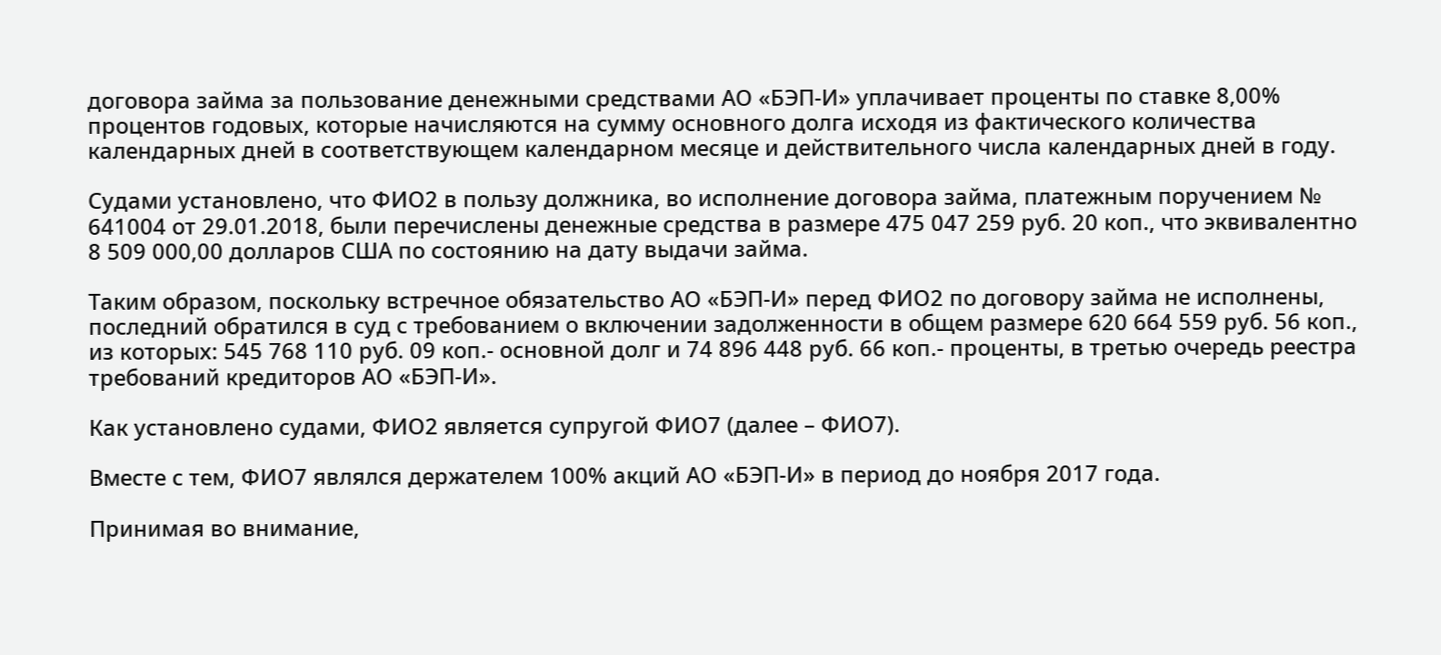договора займа за пользование денежными средствами АО «БЭП-И» уплачивает проценты по ставке 8,00% процентов годовых, которые начисляются на сумму основного долга исходя из фактического количества календарных дней в соответствующем календарном месяце и действительного числа календарных дней в году.

Судами установлено, что ФИО2 в пользу должника, во исполнение договора займа, платежным поручением № 641004 от 29.01.2018, были перечислены денежные средства в размере 475 047 259 руб. 20 коп., что эквивалентно 8 509 000,00 долларов США по состоянию на дату выдачи займа.

Таким образом, поскольку встречное обязательство АО «БЭП-И» перед ФИО2 по договору займа не исполнены, последний обратился в суд с требованием о включении задолженности в общем размере 620 664 559 руб. 56 коп., из которых: 545 768 110 руб. 09 коп.- основной долг и 74 896 448 руб. 66 коп.- проценты, в третью очередь реестра требований кредиторов АО «БЭП-И».

Как установлено судами, ФИО2 является супругой ФИО7 (далее – ФИО7).

Вместе с тем, ФИО7 являлся держателем 100% акций АО «БЭП-И» в период до ноября 2017 года.

Принимая во внимание,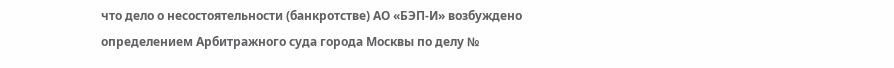что дело о несостоятельности (банкротстве) АО «БЭП-И» возбуждено определением Арбитражного суда города Москвы по делу №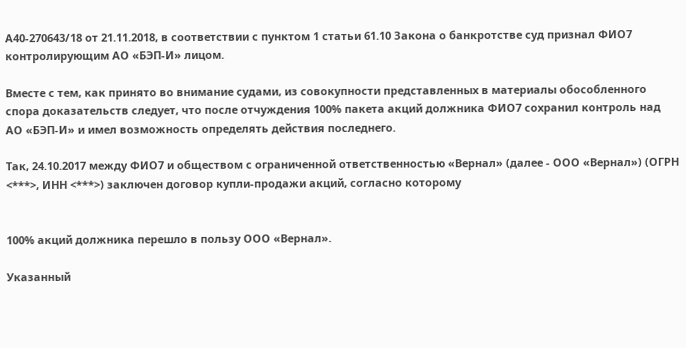А40-270643/18 от 21.11.2018, в соответствии с пунктом 1 статьи 61.10 Закона о банкротстве суд признал ФИО7 контролирующим АО «БЭП-И» лицом.

Вместе с тем, как принято во внимание судами, из совокупности представленных в материалы обособленного спора доказательств следует, что после отчуждения 100% пакета акций должника ФИО7 сохранил контроль над АО «БЭП-И» и имел возможность определять действия последнего.

Так, 24.10.2017 между ФИО7 и обществом с ограниченной ответственностью «Вернал» (далее - ООО «Вернал») (ОГРН <***>, ИНН <***>) заключен договор купли-продажи акций, согласно которому


100% акций должника перешло в пользу ООО «Вернал».

Указанный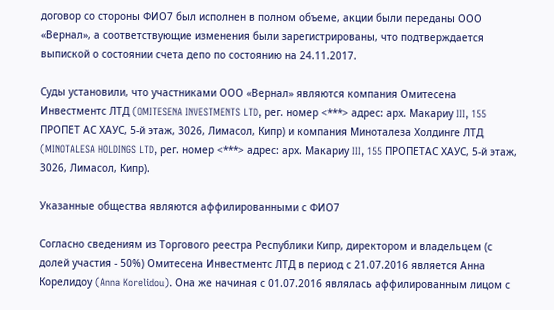договор со стороны ФИО7 был исполнен в полном объеме, акции были переданы ООО «Вернал», а соответствующие изменения были зарегистрированы, что подтверждается выпиской о состоянии счета депо по состоянию на 24.11.2017.

Суды установили, что участниками ООО «Вернал» являются компания Омитесена Инвестментс ЛТД (OMITESENA INVESTMENTS LTD, рег. номер <***> адрес: арх. Макариу III, 155 ПРОПЕТ АС ХАУС, 5-й этаж, 3026, Лимасол, Кипр) и компания Миноталеза Холдинге ЛТД (MINOTALESA HOLDINGS LTD, рег. номер <***> адрес: арх. Макариу III, 155 ПРОПЕТАС ХАУС, 5-й этаж, 3026, Лимасол, Кипр).

Указанные общества являются аффилированными с ФИО7

Согласно сведениям из Торгового реестра Республики Кипр, директором и владельцем (с долей участия - 50%) Омитесена Инвестментс ЛТД в период с 21.07.2016 является Анна Корелидоу (Anna Korelidou). Она же начиная с 01.07.2016 являлась аффилированным лицом с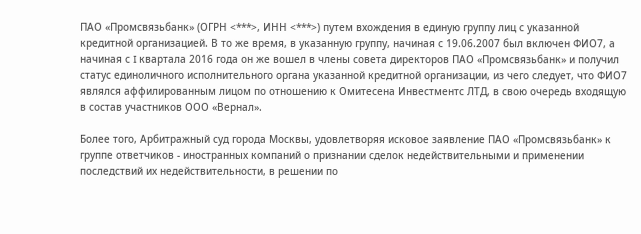ПАО «Промсвязьбанк» (ОГРН <***>, ИНН <***>) путем вхождения в единую группу лиц с указанной кредитной организацией. В то же время, в указанную группу, начиная с 19.06.2007 был включен ФИО7, а начиная с I квартала 2016 года он же вошел в члены совета директоров ПАО «Промсвязьбанк» и получил статус единоличного исполнительного органа указанной кредитной организации, из чего следует, что ФИО7 являлся аффилированным лицом по отношению к Омитесена Инвестментс ЛТД, в свою очередь входящую в состав участников ООО «Вернал».

Более того, Арбитражный суд города Москвы, удовлетворяя исковое заявление ПАО «Промсвязьбанк» к группе ответчиков - иностранных компаний о признании сделок недействительными и применении последствий их недействительности, в решении по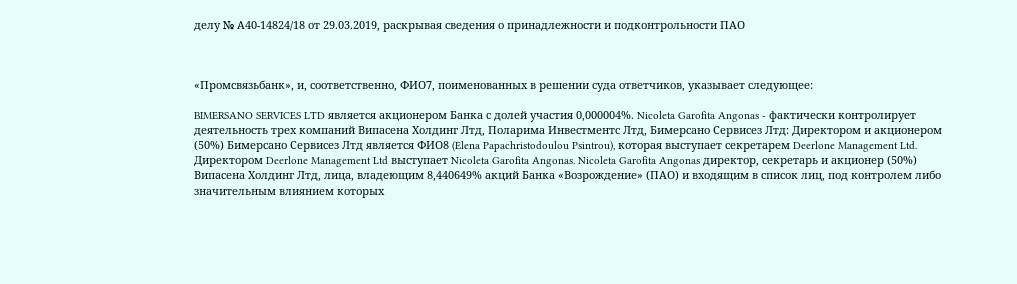делу № А40-14824/18 от 29.03.2019, раскрывая сведения о принадлежности и подконтрольности ПАО



«Промсвязьбанк», и, соответственно, ФИО7, поименованных в решении суда ответчиков, указывает следующее:

BIMERSANO SERVICES LTD является акционером Банка с долей участия 0,000004%. Nicoleta Garofita Angonas - фактически контролирует деятельность трех компаний Випасена Холдинг Лтд, Поларима Инвестментс Лтд, Бимерсано Сервисез Лтд: Директором и акционером (50%) Бимерсано Сервисез Лтд является ФИО8 (Elena Papachristodoulou Psintrou), которая выступает секретарем Deerlone Management Ltd. Директором Deerlone Management Ltd выступает Nicoleta Garofita Angonas. Nicoleta Garofita Angonas директор, секретарь и акционер (50%) Випасена Холдинг Лтд, лица, владеющим 8,440649% акций Банка «Возрождение» (ПАО) и входящим в список лиц, под контролем либо значительным влиянием которых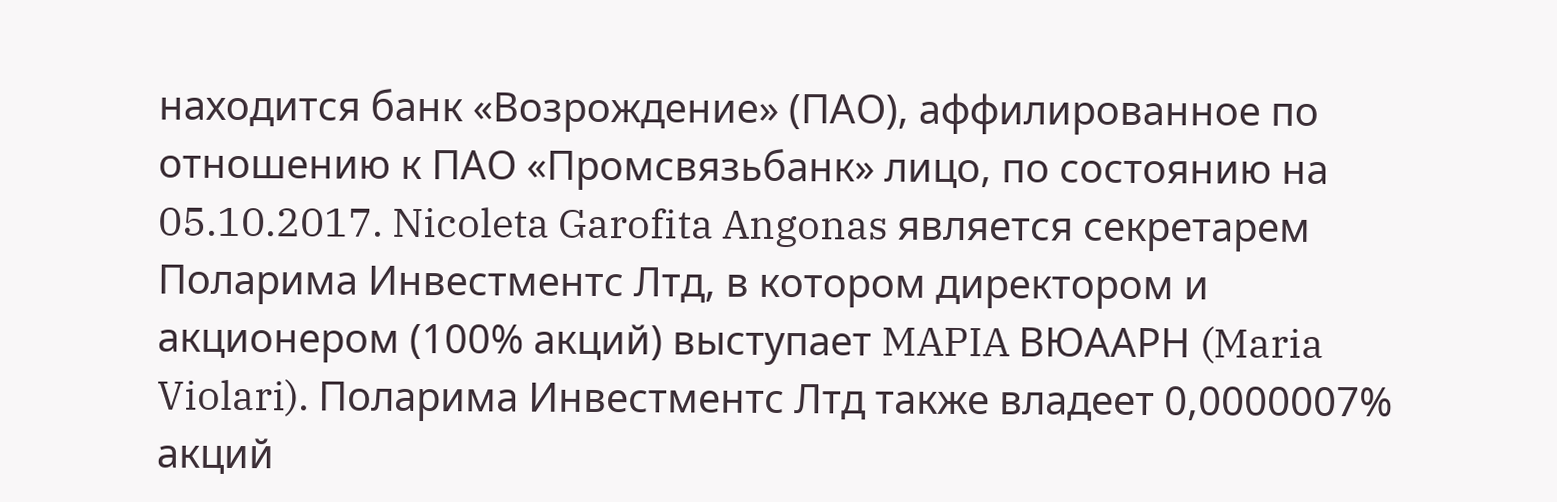находится банк «Возрождение» (ПАО), аффилированное по отношению к ПАО «Промсвязьбанк» лицо, по состоянию на 05.10.2017. Nicoleta Garofita Angonas является секретарем Поларима Инвестментс Лтд, в котором директором и акционером (100% акций) выступает MAPIA ВЮААРН (Maria Violari). Поларима Инвестментс Лтд также владеет 0,0000007% акций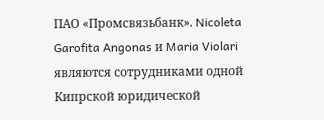ПАО «Промсвязьбанк». Nicoleta Garofita Angonas и Maria Violari являются сотрудниками одной Кипрской юридической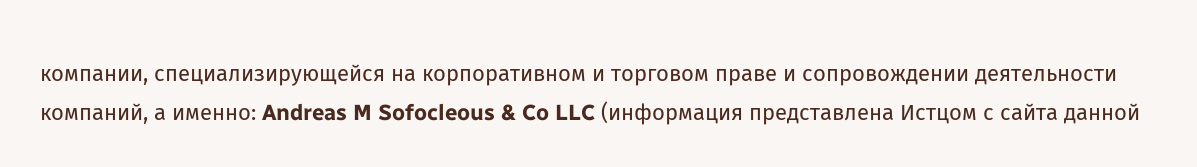компании, специализирующейся на корпоративном и торговом праве и сопровождении деятельности компаний, а именно: Andreas M Sofocleous & Co LLC (информация представлена Истцом с сайта данной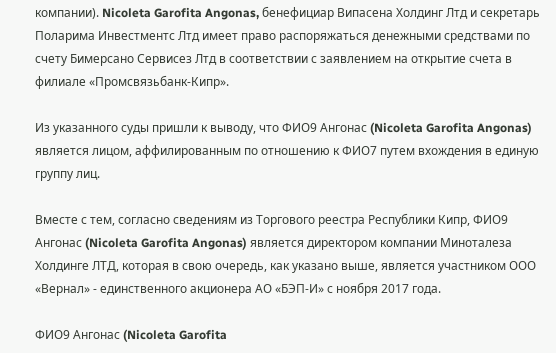компании). Nicoleta Garofita Angonas, бенефициар Випасена Холдинг Лтд и секретарь Поларима Инвестментс Лтд имеет право распоряжаться денежными средствами по счету Бимерсано Сервисез Лтд в соответствии с заявлением на открытие счета в филиале «Промсвязьбанк-Кипр».

Из указанного суды пришли к выводу, что ФИО9 Ангонас (Nicoleta Garofita Angonas) является лицом, аффилированным по отношению к ФИО7 путем вхождения в единую группу лиц.

Вместе с тем, согласно сведениям из Торгового реестра Республики Кипр, ФИО9 Ангонас (Nicoleta Garofita Angonas) является директором компании Миноталеза Холдинге ЛТД, которая в свою очередь, как указано выше, является участником ООО «Вернал» - единственного акционера АО «БЭП-И» с ноября 2017 года.

ФИО9 Ангонас (Nicoleta Garofita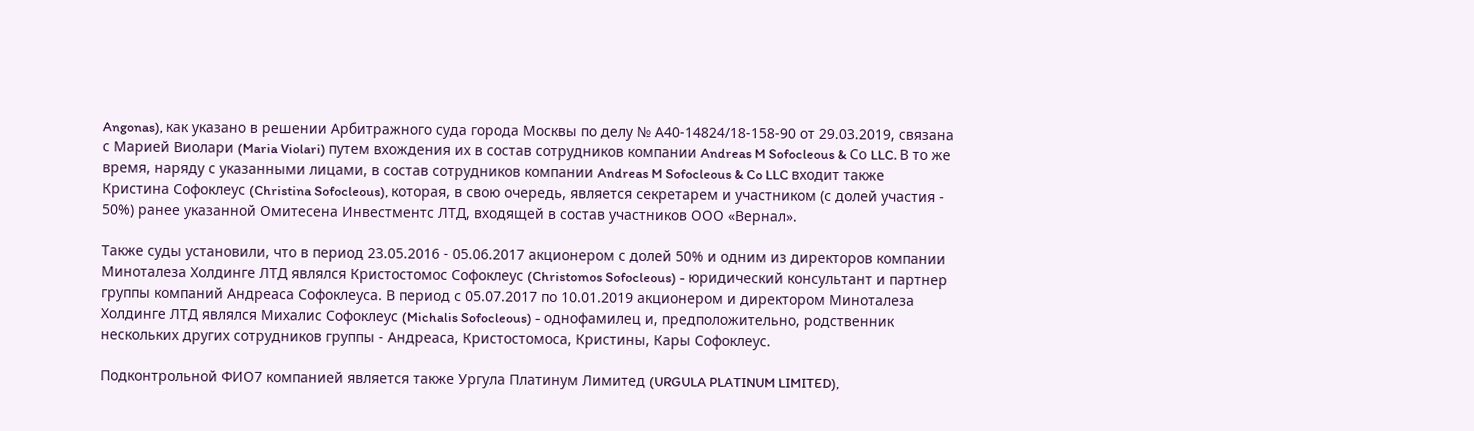Angonas), как указано в решении Арбитражного суда города Москвы по делу № А40-14824/18-158-90 от 29.03.2019, связана с Марией Виолари (Maria Violari) путем вхождения их в состав сотрудников компании Andreas M Sofocleous & Со LLC. В то же время, наряду с указанными лицами, в состав сотрудников компании Andreas M Sofocleous & Co LLC входит также Кристина Софоклеус (Christina Sofocleous), которая, в свою очередь, является секретарем и участником (с долей участия - 50%) ранее указанной Омитесена Инвестментс ЛТД, входящей в состав участников ООО «Вернал».

Также суды установили, что в период 23.05.2016 - 05.06.2017 акционером с долей 50% и одним из директоров компании Миноталеза Холдинге ЛТД являлся Кристостомос Софоклеус (Christomos Sofocleous) - юридический консультант и партнер группы компаний Андреаса Софоклеуса. В период с 05.07.2017 по 10.01.2019 акционером и директором Миноталеза Холдинге ЛТД являлся Михалис Софоклеус (Michalis Sofocleous) - однофамилец и, предположительно, родственник нескольких других сотрудников группы - Андреаса, Кристостомоса, Кристины, Кары Софоклеус.

Подконтрольной ФИО7 компанией является также Ургула Платинум Лимитед (URGULA PLATINUM LIMITED),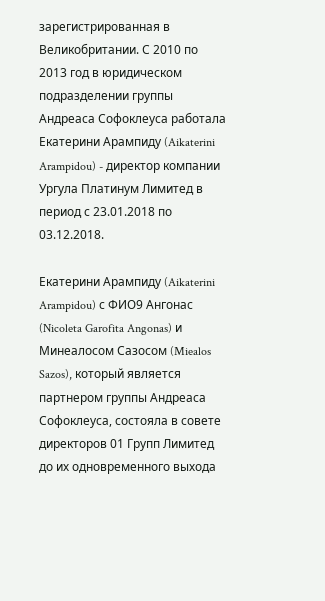зарегистрированная в Великобритании. С 2010 по 2013 год в юридическом подразделении группы Андреаса Софоклеуса работала Екатерини Арампиду (Aikaterini Arampidou) - директор компании Ургула Платинум Лимитед в период с 23.01.2018 по 03.12.2018.

Екатерини Арампиду (Aikaterini Arampidou) с ФИО9 Ангонас (Nicoleta Garofita Angonas) и Минеалосом Сазосом (Miealos Sazos), который является партнером группы Андреаса Софоклеуса, состояла в совете директоров 01 Групп Лимитед до их одновременного выхода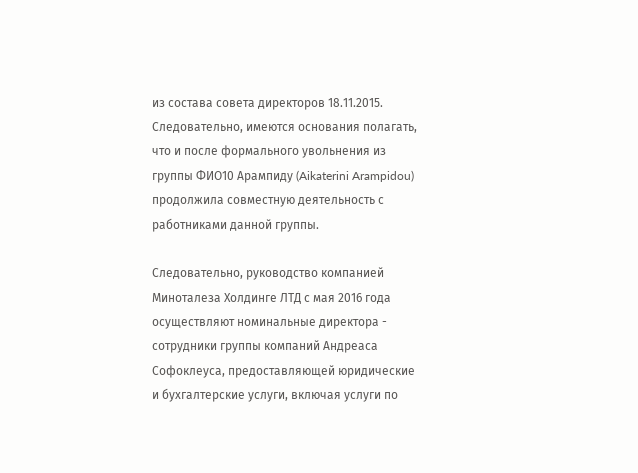из состава совета директоров 18.11.2015. Следовательно, имеются основания полагать, что и после формального увольнения из группы ФИО10 Арампиду (Aikaterini Arampidou) продолжила совместную деятельность с работниками данной группы.

Следовательно, руководство компанией Миноталеза Холдинге ЛТД с мая 2016 года осуществляют номинальные директора - сотрудники группы компаний Андреаса Софоклеуса, предоставляющей юридические и бухгалтерские услуги, включая услуги по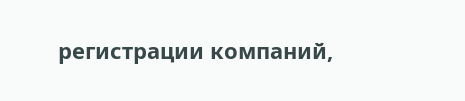регистрации компаний,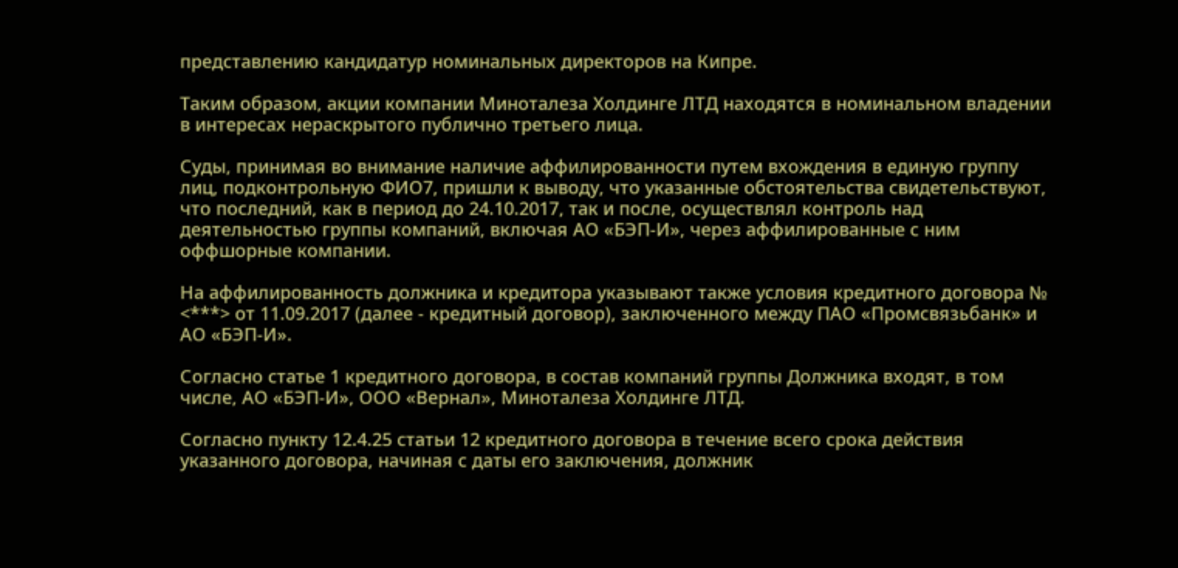представлению кандидатур номинальных директоров на Кипре.

Таким образом, акции компании Миноталеза Холдинге ЛТД находятся в номинальном владении в интересах нераскрытого публично третьего лица.

Суды, принимая во внимание наличие аффилированности путем вхождения в единую группу лиц, подконтрольную ФИО7, пришли к выводу, что указанные обстоятельства свидетельствуют, что последний, как в период до 24.10.2017, так и после, осуществлял контроль над деятельностью группы компаний, включая АО «БЭП-И», через аффилированные с ним оффшорные компании.

На аффилированность должника и кредитора указывают также условия кредитного договора № <***> от 11.09.2017 (далее - кредитный договор), заключенного между ПАО «Промсвязьбанк» и АО «БЭП-И».

Согласно статье 1 кредитного договора, в состав компаний группы Должника входят, в том числе, АО «БЭП-И», ООО «Вернал», Миноталеза Холдинге ЛТД.

Согласно пункту 12.4.25 статьи 12 кредитного договора в течение всего срока действия указанного договора, начиная с даты его заключения, должник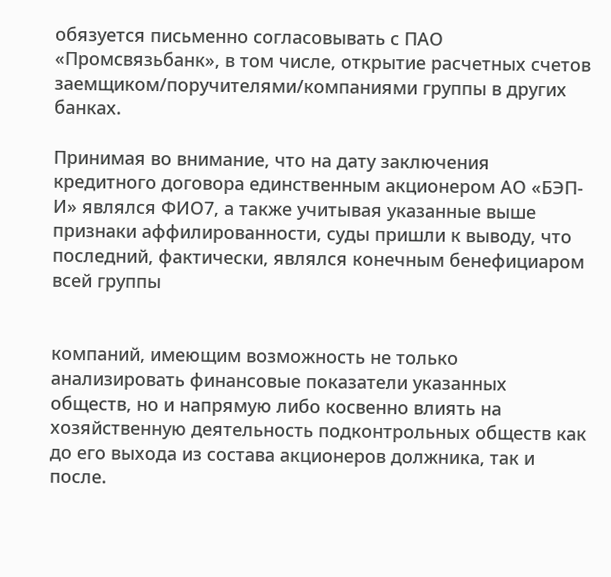обязуется письменно согласовывать с ПАО «Промсвязьбанк», в том числе, открытие расчетных счетов заемщиком/поручителями/компаниями группы в других банках.

Принимая во внимание, что на дату заключения кредитного договора единственным акционером АО «БЭП-И» являлся ФИО7, а также учитывая указанные выше признаки аффилированности, суды пришли к выводу, что последний, фактически, являлся конечным бенефициаром всей группы


компаний, имеющим возможность не только анализировать финансовые показатели указанных обществ, но и напрямую либо косвенно влиять на хозяйственную деятельность подконтрольных обществ как до его выхода из состава акционеров должника, так и после.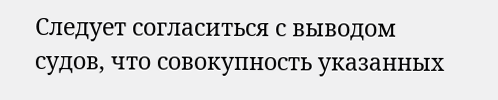Следует согласиться с выводом судов, что совокупность указанных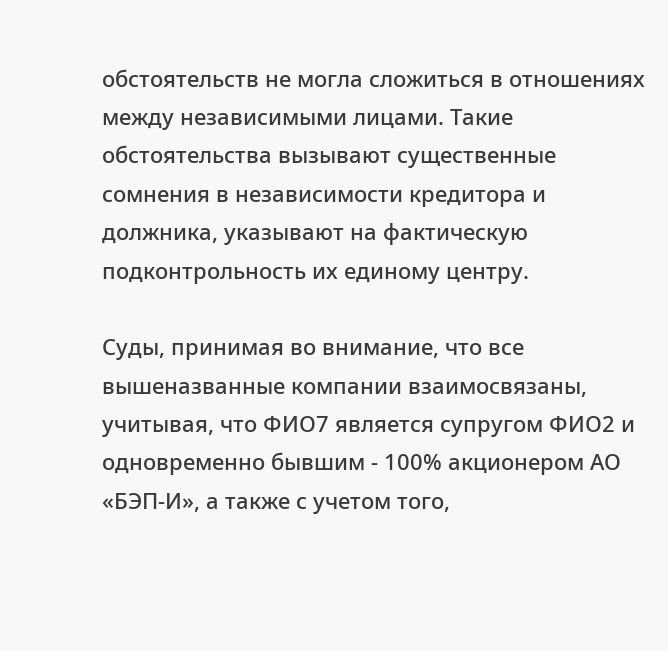обстоятельств не могла сложиться в отношениях между независимыми лицами. Такие обстоятельства вызывают существенные сомнения в независимости кредитора и должника, указывают на фактическую подконтрольность их единому центру.

Суды, принимая во внимание, что все вышеназванные компании взаимосвязаны, учитывая, что ФИО7 является супругом ФИО2 и одновременно бывшим - 100% акционером АО «БЭП-И», а также с учетом того,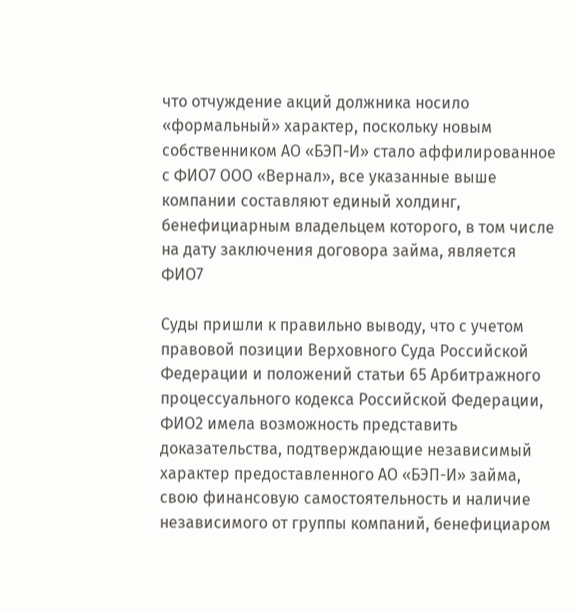что отчуждение акций должника носило «формальный» характер, поскольку новым собственником АО «БЭП-И» стало аффилированное с ФИО7 ООО «Вернал», все указанные выше компании составляют единый холдинг, бенефициарным владельцем которого, в том числе на дату заключения договора займа, является ФИО7

Суды пришли к правильно выводу, что с учетом правовой позиции Верховного Суда Российской Федерации и положений статьи 65 Арбитражного процессуального кодекса Российской Федерации, ФИО2 имела возможность представить доказательства, подтверждающие независимый характер предоставленного АО «БЭП-И» займа, свою финансовую самостоятельность и наличие независимого от группы компаний, бенефициаром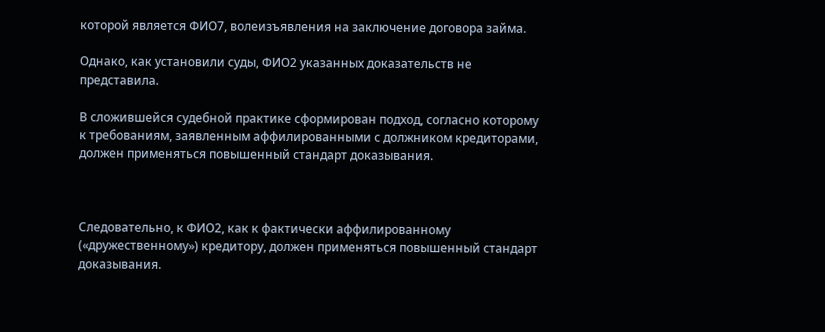которой является ФИО7, волеизъявления на заключение договора займа.

Однако, как установили суды, ФИО2 указанных доказательств не представила.

В сложившейся судебной практике сформирован подход, согласно которому к требованиям, заявленным аффилированными с должником кредиторами, должен применяться повышенный стандарт доказывания.



Следовательно, к ФИО2, как к фактически аффилированному («дружественному») кредитору, должен применяться повышенный стандарт доказывания.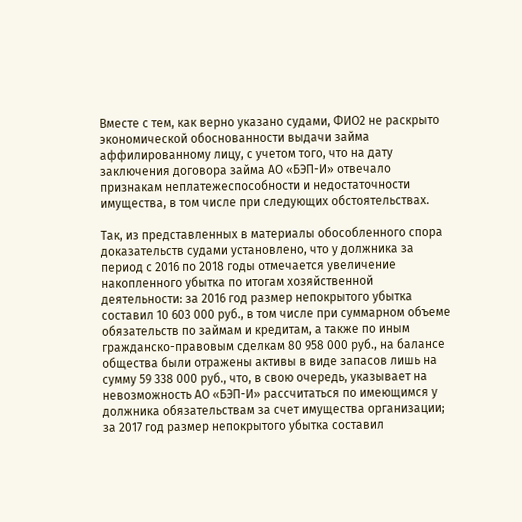Вместе с тем, как верно указано судами, ФИО2 не раскрыто экономической обоснованности выдачи займа аффилированному лицу, с учетом того, что на дату заключения договора займа АО «БЭП-И» отвечало признакам неплатежеспособности и недостаточности имущества, в том числе при следующих обстоятельствах.

Так, из представленных в материалы обособленного спора доказательств судами установлено, что у должника за период с 2016 по 2018 годы отмечается увеличение накопленного убытка по итогам хозяйственной деятельности: за 2016 год размер непокрытого убытка составил 10 603 000 руб., в том числе при суммарном объеме обязательств по займам и кредитам, а также по иным гражданско-правовым сделкам 80 958 000 руб., на балансе общества были отражены активы в виде запасов лишь на сумму 59 338 000 руб., что, в свою очередь, указывает на невозможность АО «БЭП-И» рассчитаться по имеющимся у должника обязательствам за счет имущества организации; за 2017 год размер непокрытого убытка составил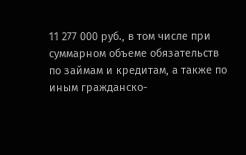11 277 000 руб., в том числе при суммарном объеме обязательств по займам и кредитам, а также по иным гражданско-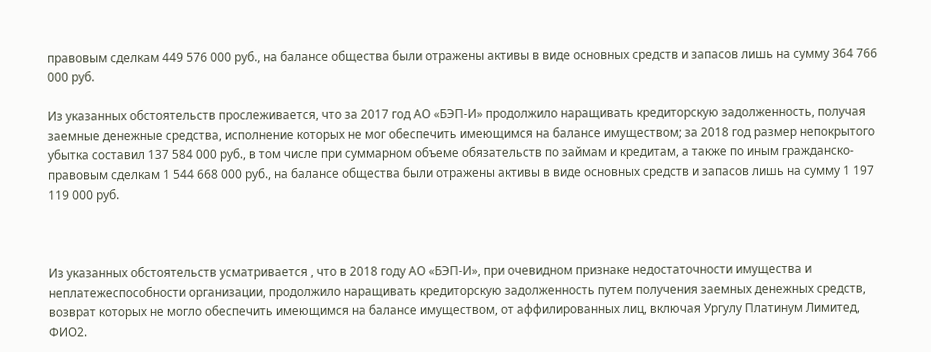правовым сделкам 449 576 000 руб., на балансе общества были отражены активы в виде основных средств и запасов лишь на сумму 364 766 000 руб.

Из указанных обстоятельств прослеживается, что за 2017 год АО «БЭП-И» продолжило наращивать кредиторскую задолженность, получая заемные денежные средства, исполнение которых не мог обеспечить имеющимся на балансе имуществом; за 2018 год размер непокрытого убытка составил 137 584 000 руб., в том числе при суммарном объеме обязательств по займам и кредитам, а также по иным гражданско-правовым сделкам 1 544 668 000 руб., на балансе общества были отражены активы в виде основных средств и запасов лишь на сумму 1 197 119 000 руб.



Из указанных обстоятельств усматривается , что в 2018 году АО «БЭП-И», при очевидном признаке недостаточности имущества и неплатежеспособности организации, продолжило наращивать кредиторскую задолженность путем получения заемных денежных средств, возврат которых не могло обеспечить имеющимся на балансе имуществом, от аффилированных лиц, включая Ургулу Платинум Лимитед, ФИО2.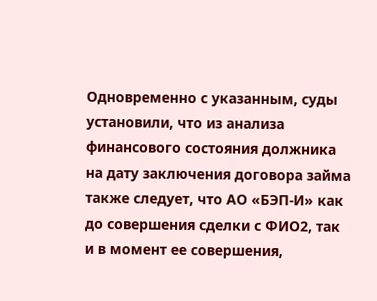Одновременно с указанным, суды установили, что из анализа финансового состояния должника на дату заключения договора займа также следует, что АО «БЭП-И» как до совершения сделки с ФИО2, так и в момент ее совершения,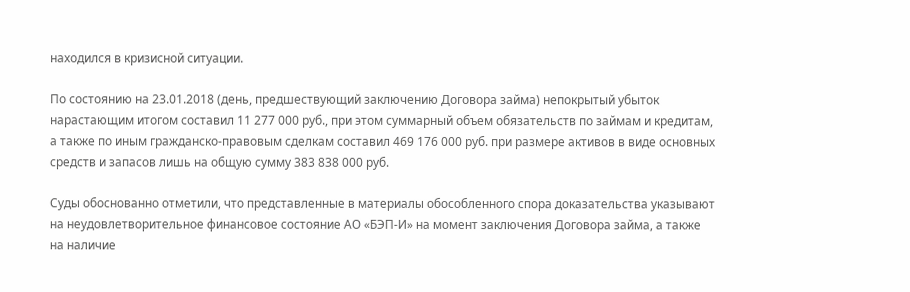находился в кризисной ситуации.

По состоянию на 23.01.2018 (день, предшествующий заключению Договора займа) непокрытый убыток нарастающим итогом составил 11 277 000 руб., при этом суммарный объем обязательств по займам и кредитам, а также по иным гражданско-правовым сделкам составил 469 176 000 руб. при размере активов в виде основных средств и запасов лишь на общую сумму 383 838 000 руб.

Суды обоснованно отметили, что представленные в материалы обособленного спора доказательства указывают на неудовлетворительное финансовое состояние АО «БЭП-И» на момент заключения Договора займа, а также на наличие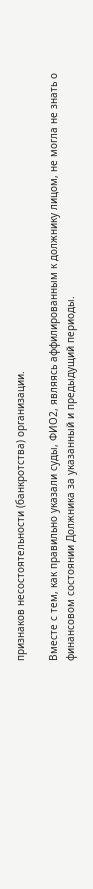признаков несостоятельности (банкротства) организации.

Вместе с тем, как правильно указали суды, ФИО2, являясь аффилированным к должнику лицом, не могла не знать о финансовом состоянии Должника за указанный и предыдущий периоды.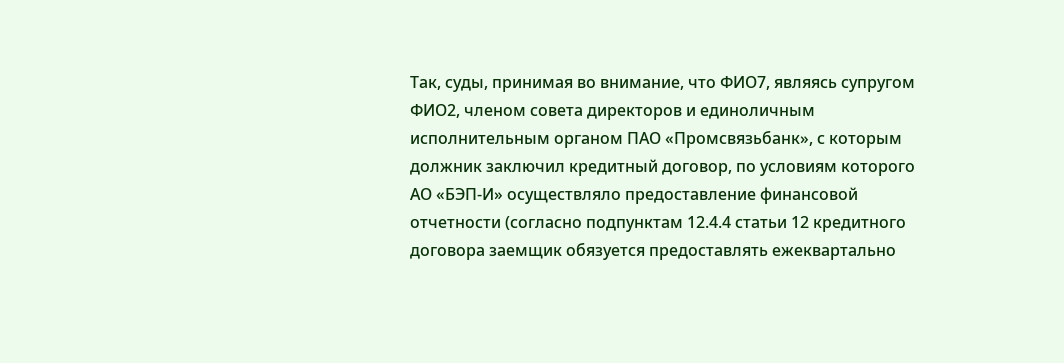Так, суды, принимая во внимание, что ФИО7, являясь супругом ФИО2, членом совета директоров и единоличным исполнительным органом ПАО «Промсвязьбанк», с которым должник заключил кредитный договор, по условиям которого АО «БЭП-И» осуществляло предоставление финансовой отчетности (согласно подпунктам 12.4.4 статьи 12 кредитного договора заемщик обязуется предоставлять ежеквартально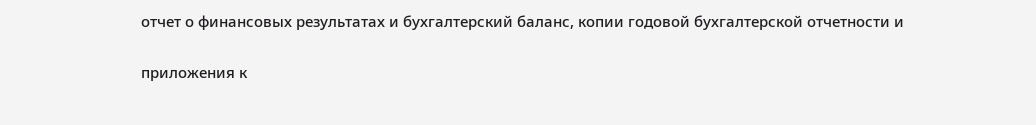отчет о финансовых результатах и бухгалтерский баланс, копии годовой бухгалтерской отчетности и


приложения к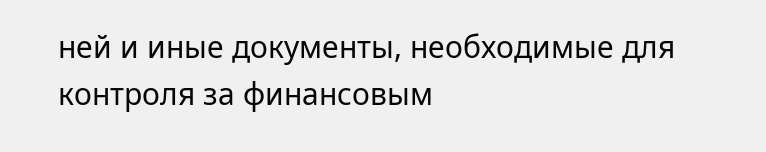ней и иные документы, необходимые для контроля за финансовым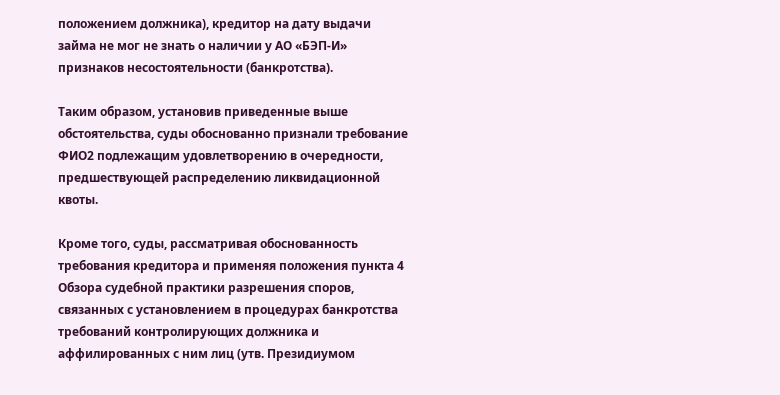положением должника), кредитор на дату выдачи займа не мог не знать о наличии у АО «БЭП-И» признаков несостоятельности (банкротства).

Таким образом, установив приведенные выше обстоятельства, суды обоснованно признали требование ФИО2 подлежащим удовлетворению в очередности, предшествующей распределению ликвидационной квоты.

Кроме того, суды, рассматривая обоснованность требования кредитора и применяя положения пункта 4 Обзора судебной практики разрешения споров, связанных с установлением в процедурах банкротства требований контролирующих должника и аффилированных с ним лиц (утв. Президиумом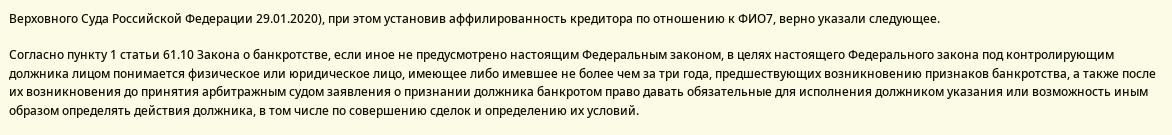Верховного Суда Российской Федерации 29.01.2020), при этом установив аффилированность кредитора по отношению к ФИО7, верно указали следующее.

Согласно пункту 1 статьи 61.10 Закона о банкротстве, если иное не предусмотрено настоящим Федеральным законом, в целях настоящего Федерального закона под контролирующим должника лицом понимается физическое или юридическое лицо, имеющее либо имевшее не более чем за три года, предшествующих возникновению признаков банкротства, а также после их возникновения до принятия арбитражным судом заявления о признании должника банкротом право давать обязательные для исполнения должником указания или возможность иным образом определять действия должника, в том числе по совершению сделок и определению их условий.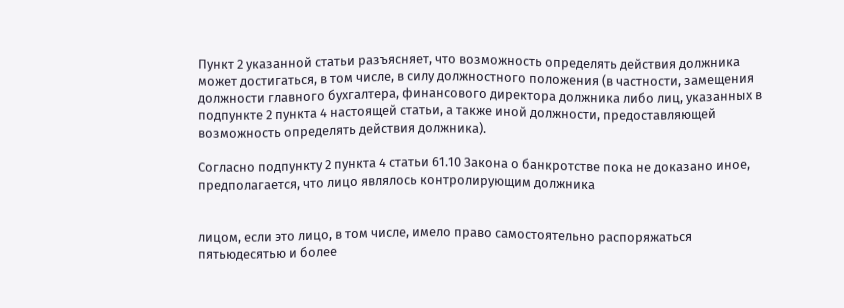Пункт 2 указанной статьи разъясняет, что возможность определять действия должника может достигаться, в том числе, в силу должностного положения (в частности, замещения должности главного бухгалтера, финансового директора должника либо лиц, указанных в подпункте 2 пункта 4 настоящей статьи, а также иной должности, предоставляющей возможность определять действия должника).

Согласно подпункту 2 пункта 4 статьи 61.10 Закона о банкротстве пока не доказано иное, предполагается, что лицо являлось контролирующим должника


лицом, если это лицо, в том числе, имело право самостоятельно распоряжаться пятьюдесятью и более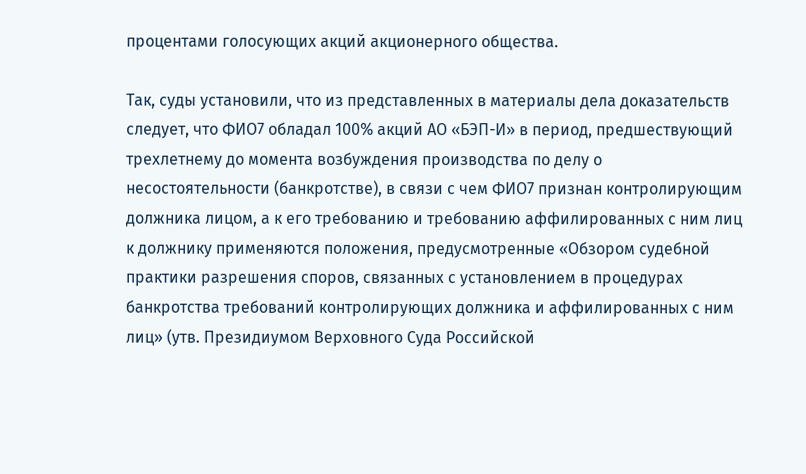процентами голосующих акций акционерного общества.

Так, суды установили, что из представленных в материалы дела доказательств следует, что ФИО7 обладал 100% акций АО «БЭП-И» в период, предшествующий трехлетнему до момента возбуждения производства по делу о несостоятельности (банкротстве), в связи с чем ФИО7 признан контролирующим должника лицом, а к его требованию и требованию аффилированных с ним лиц к должнику применяются положения, предусмотренные «Обзором судебной практики разрешения споров, связанных с установлением в процедурах банкротства требований контролирующих должника и аффилированных с ним лиц» (утв. Президиумом Верховного Суда Российской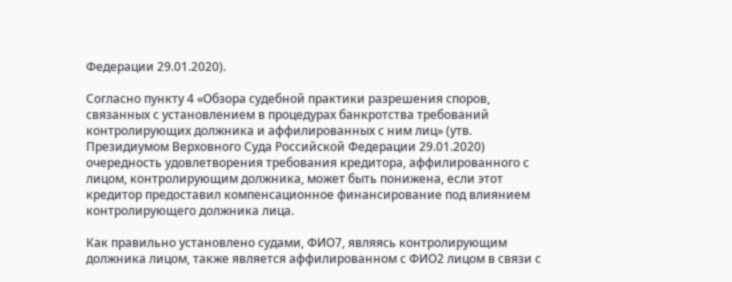Федерации 29.01.2020).

Согласно пункту 4 «Обзора судебной практики разрешения споров, связанных с установлением в процедурах банкротства требований контролирующих должника и аффилированных с ним лиц» (утв. Президиумом Верховного Суда Российской Федерации 29.01.2020) очередность удовлетворения требования кредитора, аффилированного с лицом, контролирующим должника, может быть понижена, если этот кредитор предоставил компенсационное финансирование под влиянием контролирующего должника лица.

Как правильно установлено судами, ФИО7, являясь контролирующим должника лицом, также является аффилированном с ФИО2 лицом в связи с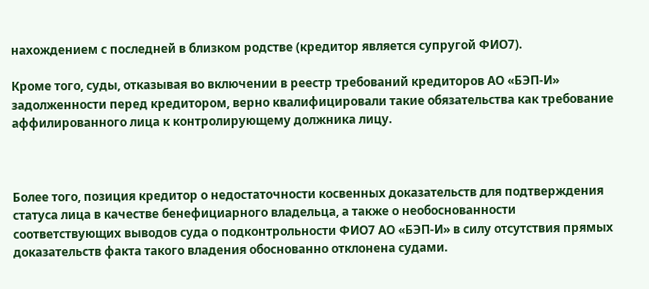нахождением с последней в близком родстве (кредитор является супругой ФИО7).

Кроме того, суды, отказывая во включении в реестр требований кредиторов АО «БЭП-И» задолженности перед кредитором, верно квалифицировали такие обязательства как требование аффилированного лица к контролирующему должника лицу.



Более того, позиция кредитор о недостаточности косвенных доказательств для подтверждения статуса лица в качестве бенефициарного владельца, а также о необоснованности соответствующих выводов суда о подконтрольности ФИО7 АО «БЭП-И» в силу отсутствия прямых доказательств факта такого владения обоснованно отклонена судами.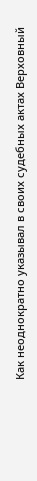Как неоднократно указывал в своих судебных актах Верховный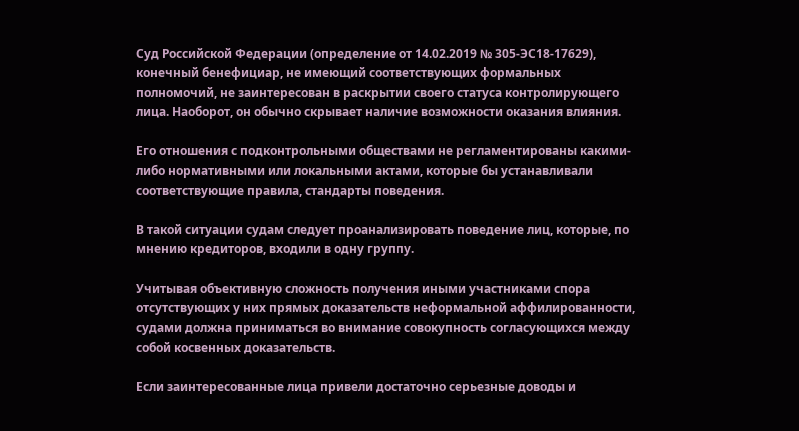Суд Российской Федерации (определение от 14.02.2019 № 305-ЭС18-17629), конечный бенефициар, не имеющий соответствующих формальных полномочий, не заинтересован в раскрытии своего статуса контролирующего лица. Наоборот, он обычно скрывает наличие возможности оказания влияния.

Его отношения с подконтрольными обществами не регламентированы какими-либо нормативными или локальными актами, которые бы устанавливали соответствующие правила, стандарты поведения.

В такой ситуации судам следует проанализировать поведение лиц, которые, по мнению кредиторов, входили в одну группу.

Учитывая объективную сложность получения иными участниками спора отсутствующих у них прямых доказательств неформальной аффилированности, судами должна приниматься во внимание совокупность согласующихся между собой косвенных доказательств.

Если заинтересованные лица привели достаточно серьезные доводы и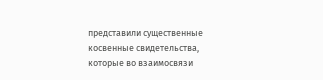представили существенные косвенные свидетельства, которые во взаимосвязи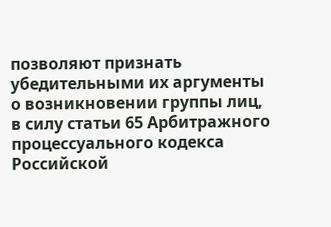позволяют признать убедительными их аргументы о возникновении группы лиц, в силу статьи 65 Арбитражного процессуального кодекса Российской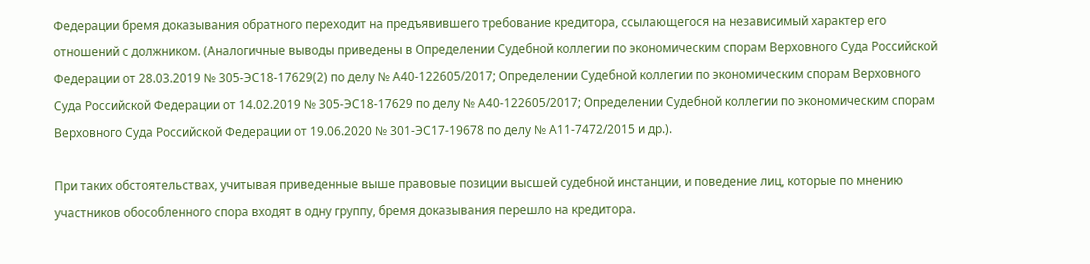Федерации бремя доказывания обратного переходит на предъявившего требование кредитора, ссылающегося на независимый характер его отношений с должником. (Аналогичные выводы приведены в Определении Судебной коллегии по экономическим спорам Верховного Суда Российской Федерации от 28.03.2019 № 305-ЭС18-17629(2) по делу № А40-122605/2017; Определении Судебной коллегии по экономическим спорам Верховного Суда Российской Федерации от 14.02.2019 № 305-ЭС18-17629 по делу № А40-122605/2017; Определении Судебной коллегии по экономическим спорам Верховного Суда Российской Федерации от 19.06.2020 № 301-ЭС17-19678 по делу № А11-7472/2015 и др.).

При таких обстоятельствах, учитывая приведенные выше правовые позиции высшей судебной инстанции, и поведение лиц, которые по мнению участников обособленного спора входят в одну группу, бремя доказывания перешло на кредитора.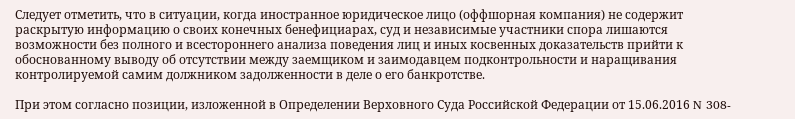Следует отметить, что в ситуации, когда иностранное юридическое лицо (оффшорная компания) не содержит раскрытую информацию о своих конечных бенефициарах, суд и независимые участники спора лишаются возможности без полного и всестороннего анализа поведения лиц и иных косвенных доказательств прийти к обоснованному выводу об отсутствии между заемщиком и заимодавцем подконтрольности и наращивания контролируемой самим должником задолженности в деле о его банкротстве.

При этом согласно позиции, изложенной в Определении Верховного Суда Российской Федерации от 15.06.2016 N 308-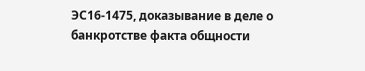ЭС16-1475, доказывание в деле о банкротстве факта общности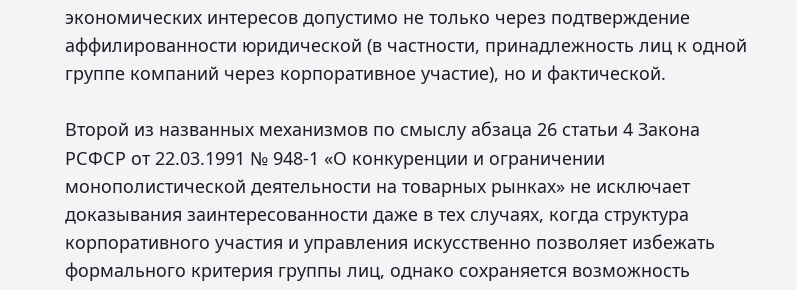экономических интересов допустимо не только через подтверждение аффилированности юридической (в частности, принадлежность лиц к одной группе компаний через корпоративное участие), но и фактической.

Второй из названных механизмов по смыслу абзаца 26 статьи 4 Закона РСФСР от 22.03.1991 № 948-1 «О конкуренции и ограничении монополистической деятельности на товарных рынках» не исключает доказывания заинтересованности даже в тех случаях, когда структура корпоративного участия и управления искусственно позволяет избежать формального критерия группы лиц, однако сохраняется возможность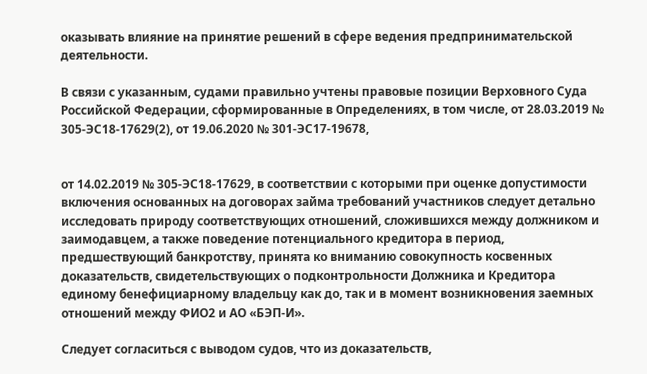оказывать влияние на принятие решений в сфере ведения предпринимательской деятельности.

В связи с указанным, судами правильно учтены правовые позиции Верховного Суда Российской Федерации, сформированные в Определениях, в том числе, от 28.03.2019 № 305-ЭС18-17629(2), от 19.06.2020 № 301-ЭС17-19678,


от 14.02.2019 № 305-ЭС18-17629, в соответствии с которыми при оценке допустимости включения основанных на договорах займа требований участников следует детально исследовать природу соответствующих отношений, сложившихся между должником и заимодавцем, а также поведение потенциального кредитора в период, предшествующий банкротству, принята ко вниманию совокупность косвенных доказательств, свидетельствующих о подконтрольности Должника и Кредитора единому бенефициарному владельцу как до, так и в момент возникновения заемных отношений между ФИО2 и АО «БЭП-И».

Следует согласиться с выводом судов, что из доказательств,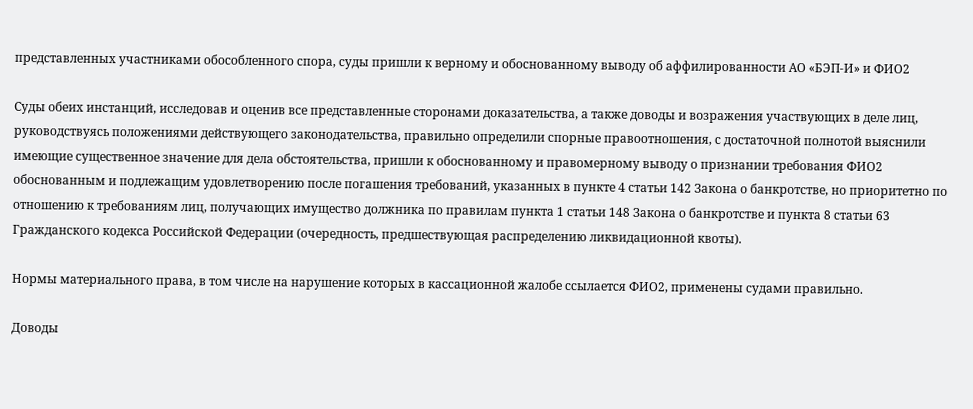представленных участниками обособленного спора, суды пришли к верному и обоснованному выводу об аффилированности АО «БЭП-И» и ФИО2

Суды обеих инстанций, исследовав и оценив все представленные сторонами доказательства, а также доводы и возражения участвующих в деле лиц, руководствуясь положениями действующего законодательства, правильно определили спорные правоотношения, с достаточной полнотой выяснили имеющие существенное значение для дела обстоятельства, пришли к обоснованному и правомерному выводу о признании требования ФИО2 обоснованным и подлежащим удовлетворению после погашения требований, указанных в пункте 4 статьи 142 Закона о банкротстве, но приоритетно по отношению к требованиям лиц, получающих имущество должника по правилам пункта 1 статьи 148 Закона о банкротстве и пункта 8 статьи 63 Гражданского кодекса Российской Федерации (очередность, предшествующая распределению ликвидационной квоты).

Нормы материального права, в том числе на нарушение которых в кассационной жалобе ссылается ФИО2, применены судами правильно.

Доводы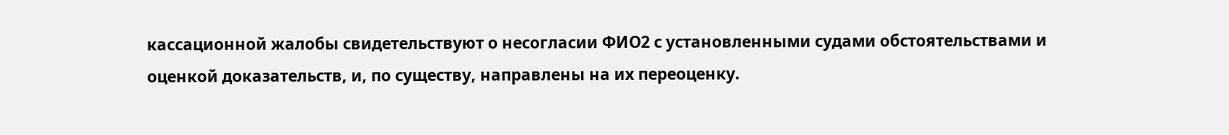кассационной жалобы свидетельствуют о несогласии ФИО2 с установленными судами обстоятельствами и оценкой доказательств, и, по существу, направлены на их переоценку.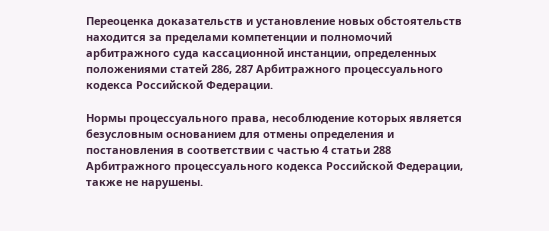Переоценка доказательств и установление новых обстоятельств находится за пределами компетенции и полномочий арбитражного суда кассационной инстанции, определенных положениями статей 286, 287 Арбитражного процессуального кодекса Российской Федерации.

Нормы процессуального права, несоблюдение которых является безусловным основанием для отмены определения и постановления в соответствии с частью 4 статьи 288 Арбитражного процессуального кодекса Российской Федерации, также не нарушены.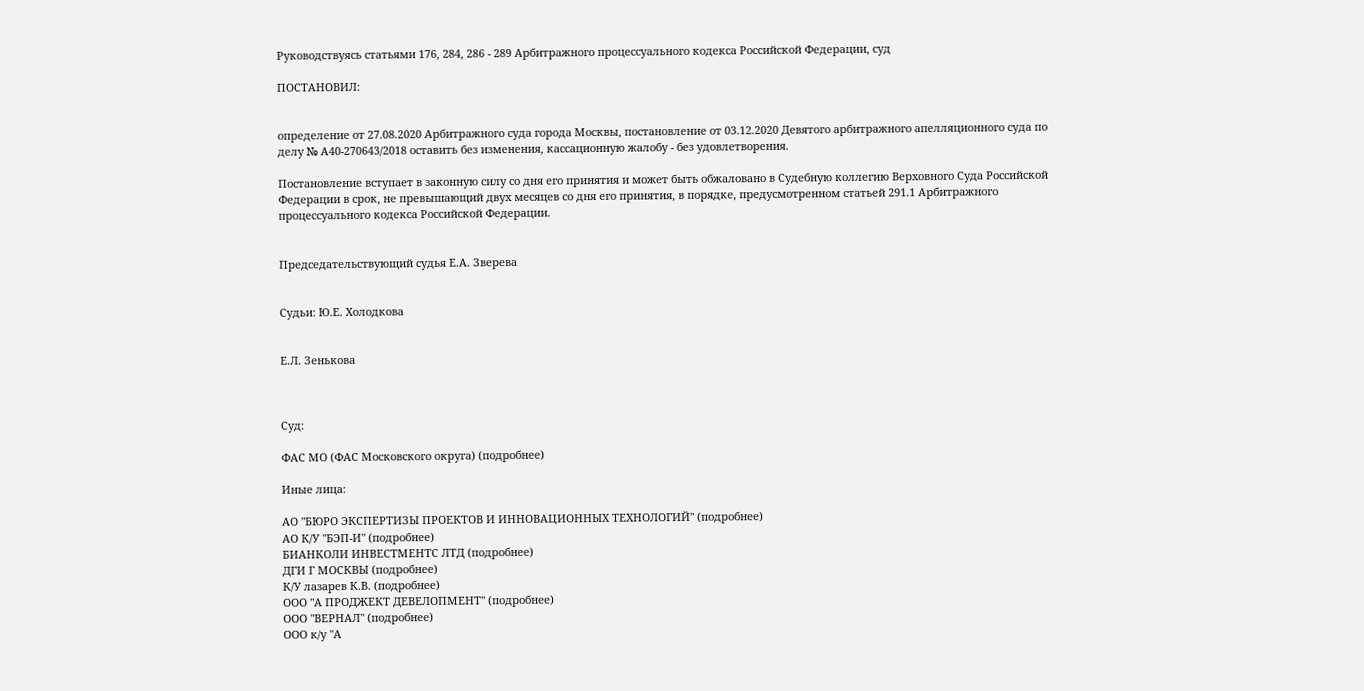Руководствуясь статьями 176, 284, 286 - 289 Арбитражного процессуального кодекса Российской Федерации, суд

ПОСТАНОВИЛ:


определение от 27.08.2020 Арбитражного суда города Москвы, постановление от 03.12.2020 Девятого арбитражного апелляционного суда по делу № А40-270643/2018 оставить без изменения, кассационную жалобу - без удовлетворения.

Постановление вступает в законную силу со дня его принятия и может быть обжаловано в Судебную коллегию Верховного Суда Российской Федерации в срок, не превышающий двух месяцев со дня его принятия, в порядке, предусмотренном статьей 291.1 Арбитражного процессуального кодекса Российской Федерации.


Председательствующий судья Е.А. Зверева


Судьи: Ю.Е. Холодкова


Е.Л. Зенькова



Суд:

ФАС МО (ФАС Московского округа) (подробнее)

Иные лица:

АО "БЮРО ЭКСПЕРТИЗЫ ПРОЕКТОВ И ИННОВАЦИОННЫХ ТЕХНОЛОГИЙ" (подробнее)
АО К/У "БЭП-И" (подробнее)
БИАНКОЛИ ИНВЕСТМЕНТС ЛТД (подробнее)
ДГИ Г МОСКВЫ (подробнее)
К/У лазарев К.В. (подробнее)
ООО "А ПРОДЖЕКТ ДЕВЕЛОПМЕНТ" (подробнее)
ООО "ВЕРНАЛ" (подробнее)
ООО к/у "А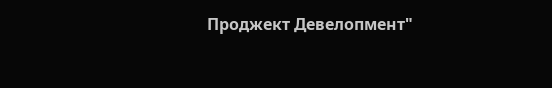Проджект Девелопмент"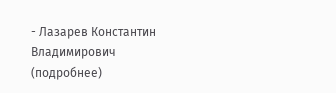- Лазарев Константин Владимирович (подробнее)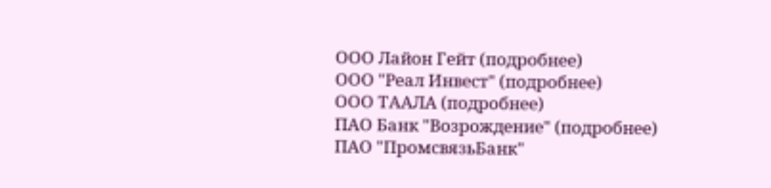ООО Лайон Гейт (подробнее)
ООО "Реал Инвест" (подробнее)
ООО ТААЛА (подробнее)
ПАО Банк "Возрождение" (подробнее)
ПАО "ПромсвязьБанк"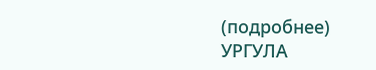(подробнее)
УРГУЛА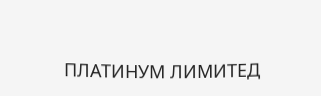ПЛАТИНУМ ЛИМИТЕД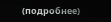(подробнее)